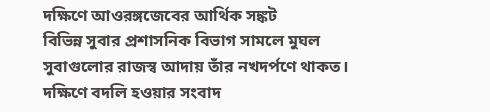দক্ষিণে আওরঙ্গজেবের আর্থিক সঙ্কট
বিভিন্ন সুবার প্রশাসনিক বিভাগ সামলে মুঘল সুবাগুলোর রাজস্ব আদায় তাঁর নখদর্পণে থাকত। দক্ষিণে বদলি হওয়ার সংবাদ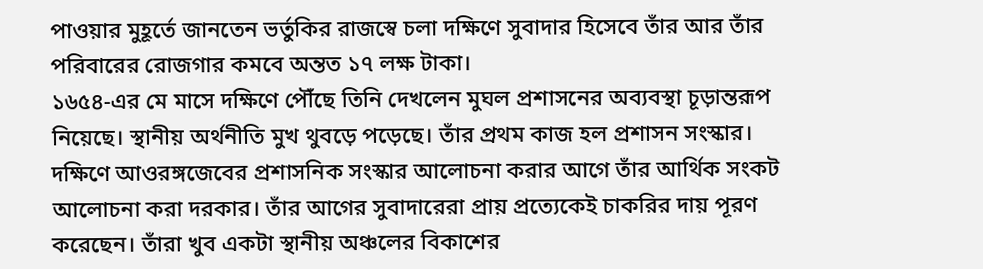পাওয়ার মুহূর্তে জানতেন ভর্তুকির রাজস্বে চলা দক্ষিণে সুবাদার হিসেবে তাঁর আর তাঁর পরিবারের রোজগার কমবে অন্তত ১৭ লক্ষ টাকা।
১৬৫৪-এর মে মাসে দক্ষিণে পৌঁছে তিনি দেখলেন মুঘল প্রশাসনের অব্যবস্থা চূড়ান্তরূপ নিয়েছে। স্থানীয় অর্থনীতি মুখ থুবড়ে পড়েছে। তাঁর প্রথম কাজ হল প্রশাসন সংস্কার। দক্ষিণে আওরঙ্গজেবের প্রশাসনিক সংস্কার আলোচনা করার আগে তাঁর আর্থিক সংকট আলোচনা করা দরকার। তাঁর আগের সুবাদারেরা প্রায় প্রত্যেকেই চাকরির দায় পূরণ করেছেন। তাঁরা খুব একটা স্থানীয় অঞ্চলের বিকাশের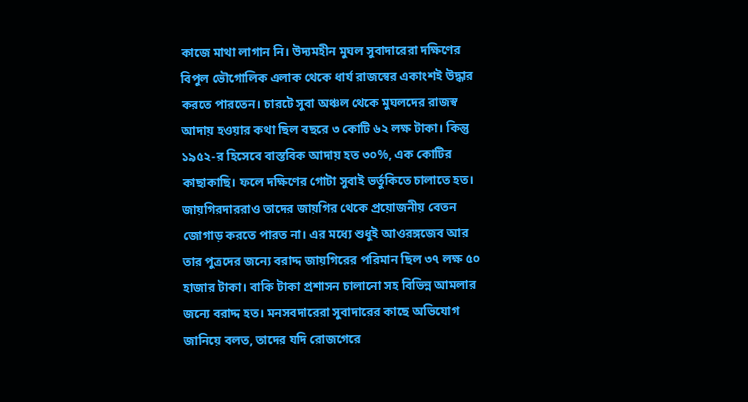কাজে মাথা লাগান নি। উদ্যমহীন মুঘল সুবাদারেরা দক্ষিণের বিপুল ভৌগোলিক এলাক থেকে ধার্য রাজস্বের একাংশই উদ্ধার করতে পারতেন। চারটে সুবা অঞ্চল থেকে মুঘলদের রাজস্ব আদায় হওয়ার কথা ছিল বছরে ৩ কোটি ৬২ লক্ষ টাকা। কিন্তু ১৯৫২-র হিসেবে বাস্তবিক আদায় হত ৩০%, এক কোটির কাছাকাছি। ফলে দক্ষিণের গোটা সুবাই ভর্তুকিতে চালাতে হত। জায়গিরদাররাও তাদের জায়গির থেকে প্রয়োজনীয় বেতন জোগাড় করতে পারত না। এর মধ্যে শুধুই আওরঙ্গজেব আর তার পুত্রদের জন্যে বরাদ্দ জায়গিরের পরিমান ছিল ৩৭ লক্ষ ৫০ হাজার টাকা। বাকি টাকা প্রশাসন চালানো সহ বিভিন্ন আমলার জন্যে বরাদ্দ হত। মনসবদারেরা সুবাদারের কাছে অভিযোগ জানিয়ে বলত, তাদের যদি রোজগেরে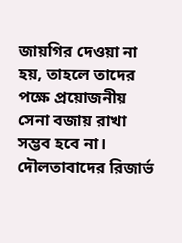জায়গির দেওয়া না হয়, তাহলে তাদের পক্ষে প্রয়োজনীয় সেনা বজায় রাখা সম্ভব হবে না। দৌলতাবাদের রিজার্ভ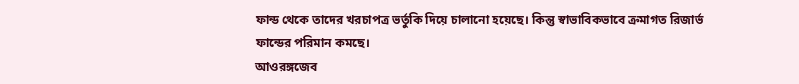ফান্ড থেকে তাদের খরচাপত্র ভর্তুকি দিয়ে চালানো হয়েছে। কিন্তু স্বাভাবিকভাবে ক্রমাগত রিজার্ভ ফান্ডের পরিমান কমছে।
আওরঙ্গজেব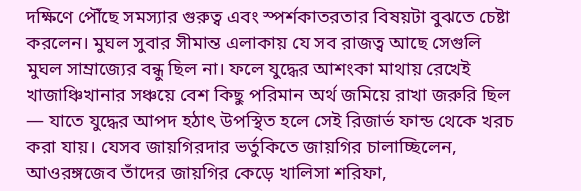দক্ষিণে পৌঁছে সমস্যার গুরুত্ব এবং স্পর্শকাতরতার বিষয়টা বুঝতে চেষ্টা করলেন। মুঘল সুবার সীমান্ত এলাকায় যে সব রাজত্ব আছে সেগুলি মুঘল সাম্রাজ্যের বন্ধু ছিল না। ফলে যুদ্ধের আশংকা মাথায় রেখেই খাজাঞ্চিখানার সঞ্চয়ে বেশ কিছু পরিমান অর্থ জমিয়ে রাখা জরুরি ছিল — যাতে যুদ্ধের আপদ হঠাৎ উপস্থিত হলে সেই রিজার্ভ ফান্ড থেকে খরচ করা যায়। যেসব জায়গিরদার ভর্তুকিতে জায়গির চালাচ্ছিলেন, আওরঙ্গজেব তাঁদের জায়গির কেড়ে খালিসা শরিফা,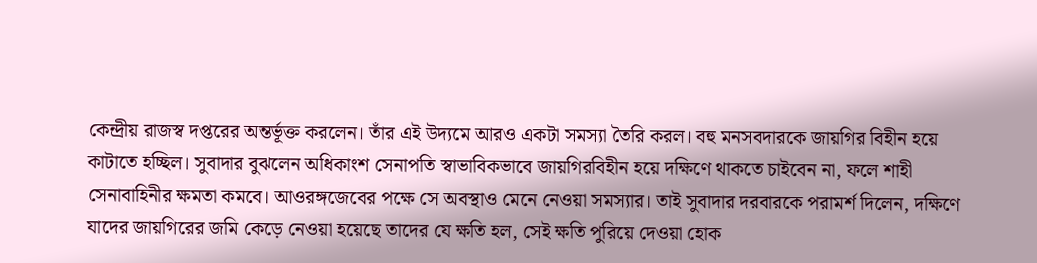কেন্দ্রীয় রাজস্ব দপ্তরের অন্তর্ভূক্ত করলেন। তাঁর এই উদ্যমে আরও একটা সমস্যা তৈরি করল। বহু মনসবদারকে জায়গির বিহীন হয়ে কাটাতে হচ্ছিল। সুবাদার বুঝলেন অধিকাংশ সেনাপতি স্বাভাবিকভাবে জায়গিরবিহীন হয়ে দক্ষিণে থাকতে চাইবেন না, ফলে শাহী সেনাবাহিনীর ক্ষমতা কমবে। আওরঙ্গজেবের পক্ষে সে অবস্থাও মেনে নেওয়া সমস্যার। তাই সুবাদার দরবারকে পরামর্শ দিলেন, দক্ষিণে যাদের জায়গিরের জমি কেড়ে নেওয়া হয়েছে তাদের যে ক্ষতি হল, সেই ক্ষতি পুরিয়ে দেওয়া হোক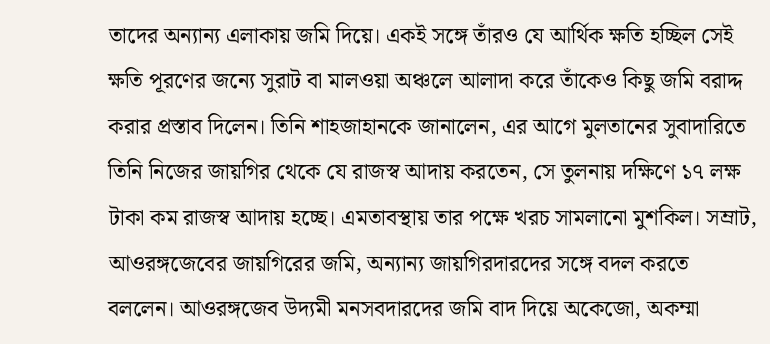তাদের অন্যান্য এলাকায় জমি দিয়ে। একই সঙ্গে তাঁরও যে আর্থিক ক্ষতি হচ্ছিল সেই ক্ষতি পূরণের জন্যে সুরাট বা মালওয়া অঞ্চলে আলাদা করে তাঁকেও কিছু জমি বরাদ্দ করার প্রস্তাব দিলেন। তিনি শাহজাহানকে জানালেন, এর আগে মুলতানের সুবাদারিতে তিনি নিজের জায়গির থেকে যে রাজস্ব আদায় করতেন, সে তুলনায় দক্ষিণে ১৭ লক্ষ টাকা কম রাজস্ব আদায় হচ্ছে। এমতাবস্থায় তার পক্ষে খরচ সামলানো মুশকিল। সম্রাট, আওরঙ্গজেবের জায়গিরের জমি, অন্যান্য জায়গিরদারদের সঙ্গে বদল করতে বললেন। আওরঙ্গজেব উদ্যমী মনসবদারদের জমি বাদ দিয়ে অকেজো, অকম্মা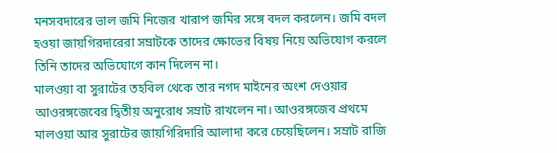মনসবদারের ভাল জমি নিজের খারাপ জমির সঙ্গে বদল করলেন। জমি বদল হওয়া জায়গিরদারেরা সম্রাটকে তাদের ক্ষোভের বিষয় নিয়ে অভিযোগ করলে তিনি তাদের অভিযোগে কান দিলেন না।
মালওয়া বা সুরাটের তহবিল থেকে তার নগদ মাইনের অংশ দেওয়ার আওরঙ্গজেবের দ্বিতীয় অনুরোধ সম্রাট রাখলেন না। আওরঙ্গজেব প্রথমে মালওয়া আর সুরাটের জায়গিরিদারি আলাদা করে চেয়েছিলেন। সম্রাট রাজি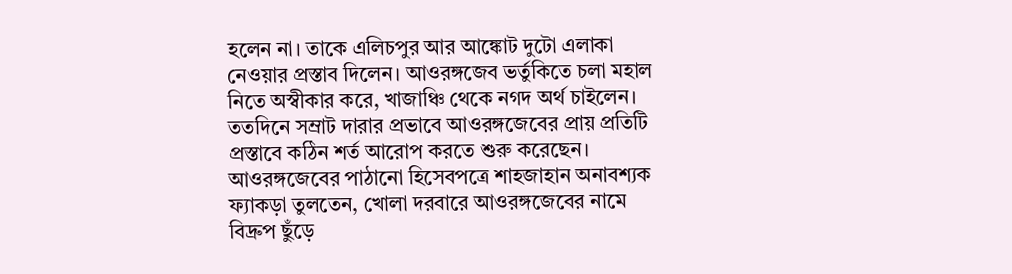হলেন না। তাকে এলিচপুর আর আঙ্কোট দুটো এলাকা নেওয়ার প্রস্তাব দিলেন। আওরঙ্গজেব ভর্তুকিতে চলা মহাল নিতে অস্বীকার করে, খাজাঞ্চি থেকে নগদ অর্থ চাইলেন। ততদিনে সম্রাট দারার প্রভাবে আওরঙ্গজেবের প্রায় প্রতিটি প্রস্তাবে কঠিন শর্ত আরোপ করতে শুরু করেছেন। আওরঙ্গজেবের পাঠানো হিসেবপত্রে শাহজাহান অনাবশ্যক ফ্যাকড়া তুলতেন, খোলা দরবারে আওরঙ্গজেবের নামে বিদ্রুপ ছুঁড়ে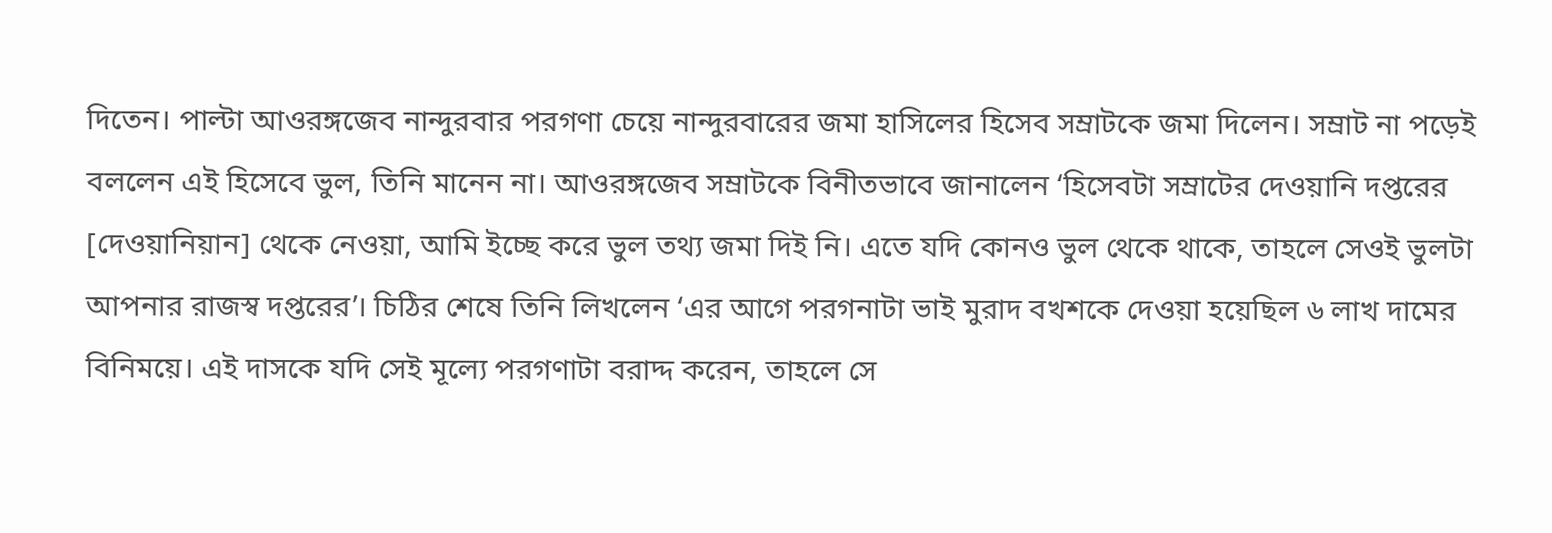দিতেন। পাল্টা আওরঙ্গজেব নান্দুরবার পরগণা চেয়ে নান্দুরবারের জমা হাসিলের হিসেব সম্রাটকে জমা দিলেন। সম্রাট না পড়েই বললেন এই হিসেবে ভুল, তিনি মানেন না। আওরঙ্গজেব সম্রাটকে বিনীতভাবে জানালেন ‘হিসেবটা সম্রাটের দেওয়ানি দপ্তরের [দেওয়ানিয়ান] থেকে নেওয়া, আমি ইচ্ছে করে ভুল তথ্য জমা দিই নি। এতে যদি কোনও ভুল থেকে থাকে, তাহলে সেওই ভুলটা আপনার রাজস্ব দপ্তরের’। চিঠির শেষে তিনি লিখলেন ‘এর আগে পরগনাটা ভাই মুরাদ বখশকে দেওয়া হয়েছিল ৬ লাখ দামের বিনিময়ে। এই দাসকে যদি সেই মূল্যে পরগণাটা বরাদ্দ করেন, তাহলে সে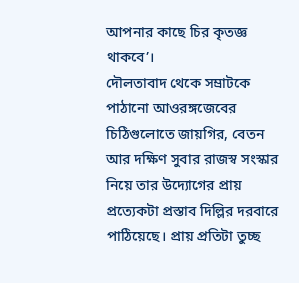আপনার কাছে চির কৃতজ্ঞ থাকবে’।
দৌলতাবাদ থেকে সম্রাটকে পাঠানো আওরঙ্গজেবের চিঠিগুলোতে জায়গির, বেতন আর দক্ষিণ সুবার রাজস্ব সংস্কার নিয়ে তার উদ্যোগের প্রায় প্রত্যেকটা প্রস্তাব দিল্লির দরবারে পাঠিয়েছে। প্রায় প্রতিটা তুচ্ছ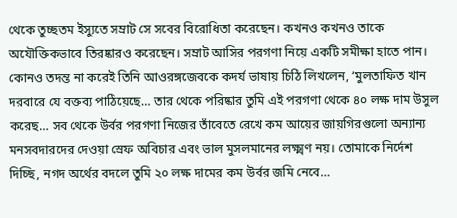থেকে তুচ্ছতম ইস্যুতে সম্রাট সে সবের বিরোধিতা করেছেন। কখনও কখনও তাকে অযৌক্তিকভাবে তিরষ্কারও করেছেন। সম্রাট আসির পরগণা নিয়ে একটি সমীক্ষা হাতে পান। কোনও তদন্ত না করেই তিনি আওরঙ্গজেবকে কদর্য ভাষায় চিঠি লিখলেন, ‘মুলতাফিত খান দরবারে যে বক্তব্য পাঠিয়েছে… তার থেকে পরিষ্কার তুমি এই পরগণা থেকে ৪০ লক্ষ দাম উসুল করেছ… সব থেকে উর্বর পরগণা নিজের তাঁবেতে রেখে কম আয়ের জায়গিরগুলো অন্যান্য মনসবদারদের দেওয়া স্রেফ অবিচার এবং ভাল মুসলমানের লক্ষ্মণ নয়। তোমাকে নির্দেশ দিচ্ছি, নগদ অর্থের বদলে তুমি ২০ লক্ষ দামের কম উর্বর জমি নেবে…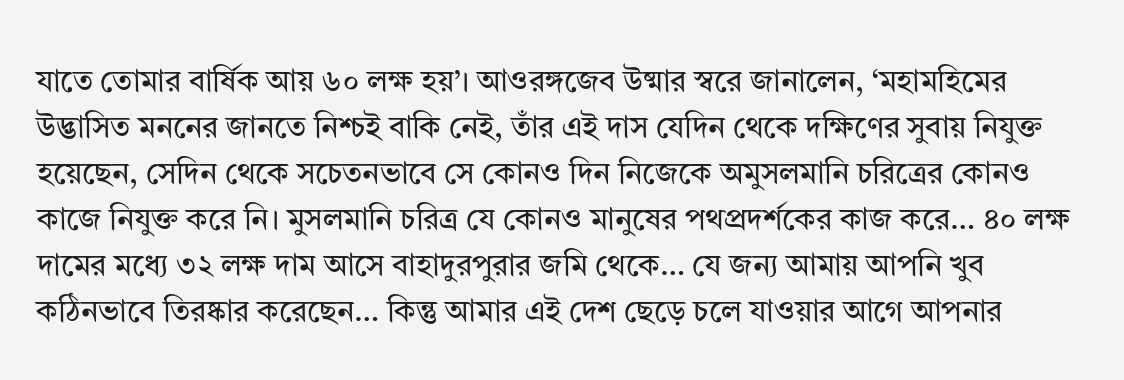যাতে তোমার বার্ষিক আয় ৬০ লক্ষ হয়’। আওরঙ্গজেব উষ্মার স্বরে জানালেন, ‘মহামহিমের উদ্ভাসিত মননের জানতে নিশ্চই বাকি নেই, তাঁর এই দাস যেদিন থেকে দক্ষিণের সুবায় নিযুক্ত হয়েছেন, সেদিন থেকে সচেতনভাবে সে কোনও দিন নিজেকে অমুসলমানি চরিত্রের কোনও কাজে নিযুক্ত করে নি। মুসলমানি চরিত্র যে কোনও মানুষের পথপ্রদর্শকের কাজ করে… ৪০ লক্ষ দামের মধ্যে ৩২ লক্ষ দাম আসে বাহাদুরপুরার জমি থেকে… যে জন্য আমায় আপনি খুব কঠিনভাবে তিরষ্কার করেছেন… কিন্তু আমার এই দেশ ছেড়ে চলে যাওয়ার আগে আপনার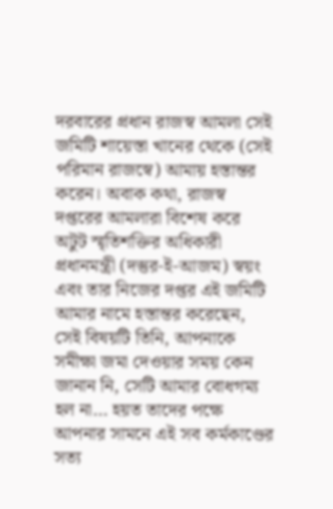দরবারের প্রধান রাজস্ব আমলা সেই জমিটি শায়েস্তা খানের থেকে (সেই পরিমান রাজস্বে) আমায় হস্তান্তর করেন। অবাক কথা, রাজস্ব দপ্তরের আমলারা বিশেষ করে অটুট স্মৃতিশক্তির অধিকারী প্রধানমন্ত্রী (দস্তুর-ই-আজম) স্বয়ং এবং তার নিজের দপ্তর এই জমিটি আমার নামে হস্তান্তর করেছেন, সেই বিষয়টি তিনি, আপনাকে সমীক্ষা জমা দেওয়ার সময় কেন জানান নি, সেটি আমার বোধগম্য হল না… হয়ত তাদের পক্ষে আপনার সামনে এই সব কর্মকাণ্ডের সত্য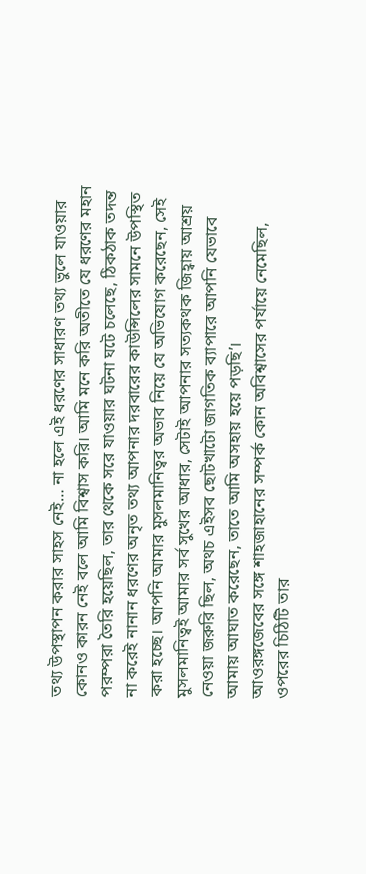তথ্য উপস্থাপন করার সাহস নেই… না হলে এই ধরণের সাধারণ তথ্য ভুলে যাওয়ার কোনও কারন নেই বলে আমি বিশ্বাস করি। আমি মনে করি অতীতে যে ধরণের মহান পরম্পরা তৈরি হয়েছিল, তার থেকে সরে যাওয়ার ঘটনা ঘটে চলেছে, ঠিকঠাক তদন্ত না করেই নানান ধরণের অনৃত তথ্য আপনার দরবারের কাউন্সিলের সামনে উপস্থিত করা হচ্ছে। আপনি আমার মুসলমানিত্বর অভাব নিয়ে যে অভিযোগ করেছেন, সেই মুসলমানিত্বই আমার সর্ব সুখের আধার, সেটাই আপনার সত্যকথক জিহ্বায় আশ্রয় নেওয়া জরুরি ছিল, অথচ এইসব ছোটখাটো জাগতিক ব্যাপারে আপনি যেভাবে আমায় আঘাত করেছেন, তাতে আমি অসহায় হয়ে পড়ছি’।
আওরঙ্গজেবের সঙ্গে শাহজাহানের সম্পর্ক কোন অবিশ্বাসের পর্যায়ে নেমেছিল, ওপরের চিঠিটি তার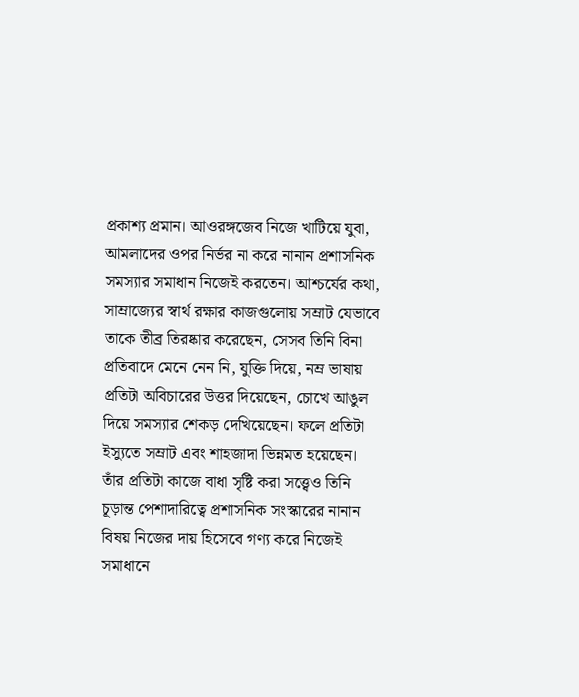প্রকাশ্য প্রমান। আওরঙ্গজেব নিজে খাটিয়ে যুবা, আমলাদের ওপর নির্ভর না করে নানান প্রশাসনিক সমস্যার সমাধান নিজেই করতেন। আশ্চর্যের কথা, সাম্রাজ্যের স্বার্থ রক্ষার কাজগুলোয় সম্রাট যেভাবে তাকে তীব্র তিরষ্কার করেছেন, সেসব তিনি বিনা প্রতিবাদে মেনে নেন নি, যুক্তি দিয়ে, নম্র ভাষায় প্রতিটা অবিচারের উত্তর দিয়েছেন, চোখে আঙুল দিয়ে সমস্যার শেকড় দেখিয়েছেন। ফলে প্রতিটা ইস্যুতে সম্রাট এবং শাহজাদা ভিন্নমত হয়েছেন। তাঁর প্রতিটা কাজে বাধা সৃষ্টি করা সত্ত্বেও তিনি চূড়ান্ত পেশাদারিত্বে প্রশাসনিক সংস্কারের নানান বিষয় নিজের দায় হিসেবে গণ্য করে নিজেই সমাধানে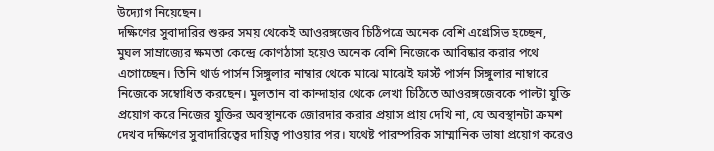উদ্যোগ নিয়েছেন।
দক্ষিণের সুবাদারির শুরুর সময় থেকেই আওরঙ্গজেব চিঠিপত্রে অনেক বেশি এগ্রেসিভ হচ্ছেন, মুঘল সাম্রাজ্যের ক্ষমতা কেন্দ্রে কোণঠাসা হয়েও অনেক বেশি নিজেকে আবিষ্কার করার পথে এগোচ্ছেন। তিনি থার্ড পার্সন সিঙ্গুলার নাম্বার থেকে মাঝে মাঝেই ফার্স্ট পার্সন সিঙ্গুলার নাম্বারে নিজেকে সম্বোধিত করছেন। মুলতান বা কান্দাহার থেকে লেখা চিঠিতে আওরঙ্গজেবকে পাল্টা যুক্তি প্রয়োগ করে নিজের যুক্তির অবস্থানকে জোরদার করার প্রয়াস প্রায় দেখি না, যে অবস্থানটা ক্রমশ দেখব দক্ষিণের সুবাদারিত্বের দায়িত্ব পাওয়ার পর। যথেষ্ট পারম্পরিক সাম্মানিক ভাষা প্রয়োগ করেও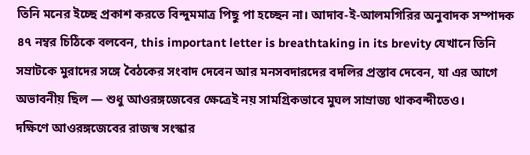তিনি মনের ইচ্ছে প্রকাশ করতে বিন্দুমমাত্র পিছু পা হচ্ছেন না। আদাব-ই-আলমগিরির অনুবাদক সম্পাদক ৪৭ নম্বর চিঠিকে বলবেন, this important letter is breathtaking in its brevity যেখানে তিনি সম্রাটকে মুরাদের সঙ্গে বৈঠকের সংবাদ দেবেন আর মনসবদারদের বদলির প্রস্তাব দেবেন, যা এর আগে অভাবনীয় ছিল — শুধু আওরঙ্গজেবের ক্ষেত্রেই নয় সামগ্রিকভাবে মুঘল সাম্রাজ্য থাকবন্দীতেও।
দক্ষিণে আওরঙ্গজেবের রাজস্ব সংস্কার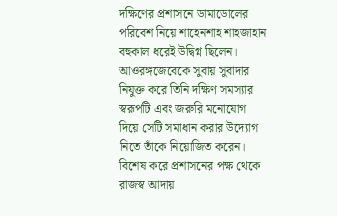দক্ষিণের প্রশাসনে ডামাডোলের পরিবেশ নিয়ে শাহেনশাহ শাহজাহান বহুকাল ধরেই উদ্বিগ্ন ছিলেন। আওরঙ্গজেবেকে সুবায় সুবাদার নিযুক্ত করে তিনি দক্ষিণ সমস্যার স্বরূপটি এবং জরুরি মনোযোগ দিয়ে সেটি সমাধান করার উদ্যোগ নিতে তাঁকে নিয়োজিত করেন। বিশেষ করে প্রশাসনের পক্ষ থেকে রাজস্ব আদায়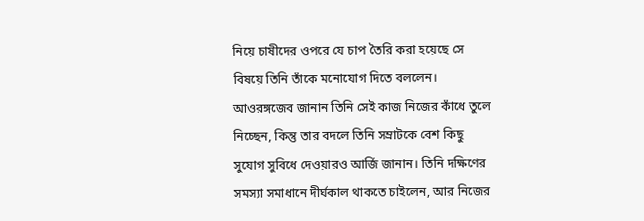নিয়ে চাষীদের ওপরে যে চাপ তৈরি করা হয়েছে সে বিষয়ে তিনি তাঁকে মনোযোগ দিতে বললেন। আওরঙ্গজেব জানান তিনি সেই কাজ নিজের কাঁধে তুলে নিচ্ছেন, কিন্তু তার বদলে তিনি সম্রাটকে বেশ কিছু সুযোগ সুবিধে দেওয়ারও আর্জি জানান। তিনি দক্ষিণের সমস্যা সমাধানে দীর্ঘকাল থাকতে চাইলেন, আর নিজের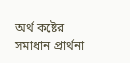অর্থ কষ্টের সমাধান প্রার্থনা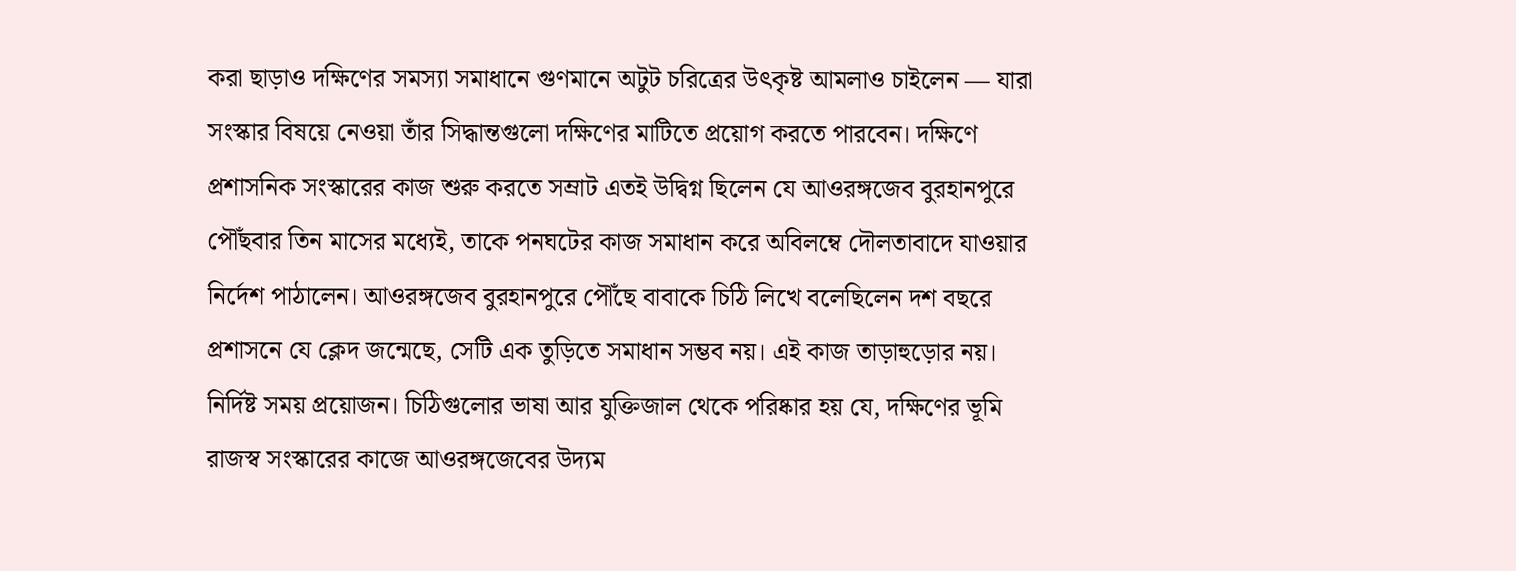করা ছাড়াও দক্ষিণের সমস্যা সমাধানে গুণমানে অটুট চরিত্রের উৎকৃষ্ট আমলাও চাইলেন — যারা সংস্কার বিষয়ে নেওয়া তাঁর সিদ্ধান্তগুলো দক্ষিণের মাটিতে প্রয়োগ করতে পারবেন। দক্ষিণে প্রশাসনিক সংস্কারের কাজ শুরু করতে সম্রাট এতই উদ্বিগ্ন ছিলেন যে আওরঙ্গজেব বুরহানপুরে পৌঁছবার তিন মাসের মধ্যেই, তাকে পনঘটের কাজ সমাধান করে অবিলম্বে দৌলতাবাদে যাওয়ার নির্দেশ পাঠালেন। আওরঙ্গজেব বুরহানপুরে পৌঁছে বাবাকে চিঠি লিখে বলেছিলেন দশ বছরে প্রশাসনে যে ক্লেদ জন্মেছে, সেটি এক তুড়িতে সমাধান সম্ভব নয়। এই কাজ তাড়াহুড়োর নয়। নির্দিষ্ট সময় প্রয়োজন। চিঠিগুলোর ভাষা আর যুক্তিজাল থেকে পরিষ্কার হয় যে, দক্ষিণের ভূমি রাজস্ব সংস্কারের কাজে আওরঙ্গজেবের উদ্যম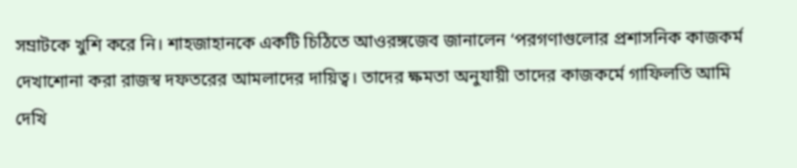সম্রাটকে খুশি করে নি। শাহজাহানকে একটি চিঠিতে আওরঙ্গজেব জানালেন ‘পরগণাগুলোর প্রশাসনিক কাজকর্ম দেখাশোনা করা রাজস্ব দফতরের আমলাদের দায়িত্ব। তাদের ক্ষমতা অনুযায়ী তাদের কাজকর্মে গাফিলতি আমি দেখি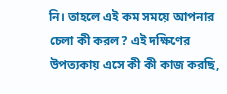নি। তাহলে এই কম সময়ে আপনার চেলা কী করল? এই দক্ষিণের উপত্যকায় এসে কী কী কাজ করছি,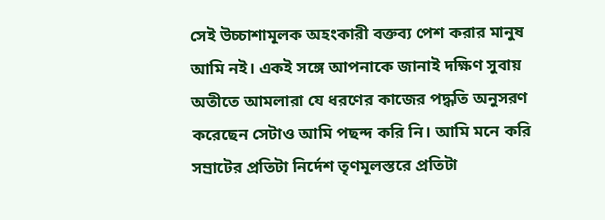সেই উচ্চাশামূলক অহংকারী বক্তব্য পেশ করার মানুষ আমি নই। একই সঙ্গে আপনাকে জানাই দক্ষিণ সুবায় অতীতে আমলারা যে ধরণের কাজের পদ্ধতি অনুসরণ করেছেন সেটাও আমি পছন্দ করি নি। আমি মনে করি সম্রাটের প্রতিটা নির্দেশ তৃণমূলস্তরে প্রতিটা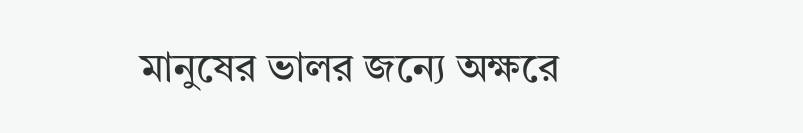মানুষের ভালর জন্যে অক্ষরে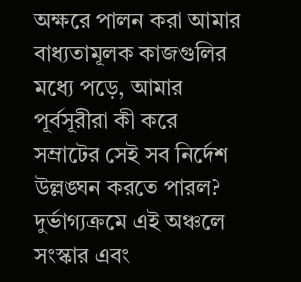অক্ষরে পালন করা আমার বাধ্যতামূলক কাজগুলির মধ্যে পড়ে, আমার পূর্বসূরীরা কী করে সম্রাটের সেই সব নির্দেশ উল্লঙ্ঘন করতে পারল? দুর্ভাগ্যক্রমে এই অঞ্চলে সংস্কার এবং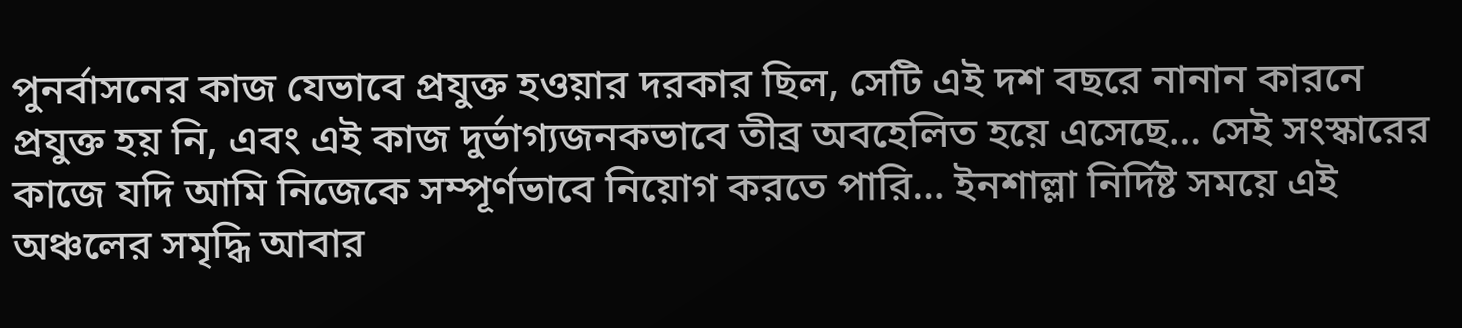পুনর্বাসনের কাজ যেভাবে প্রযুক্ত হওয়ার দরকার ছিল, সেটি এই দশ বছরে নানান কারনে প্রযুক্ত হয় নি, এবং এই কাজ দুর্ভাগ্যজনকভাবে তীব্র অবহেলিত হয়ে এসেছে… সেই সংস্কারের কাজে যদি আমি নিজেকে সম্পূর্ণভাবে নিয়োগ করতে পারি… ইনশাল্লা নির্দিষ্ট সময়ে এই অঞ্চলের সমৃদ্ধি আবার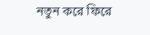নতুন করে ফিরে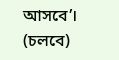আসবে’। (চলবে)